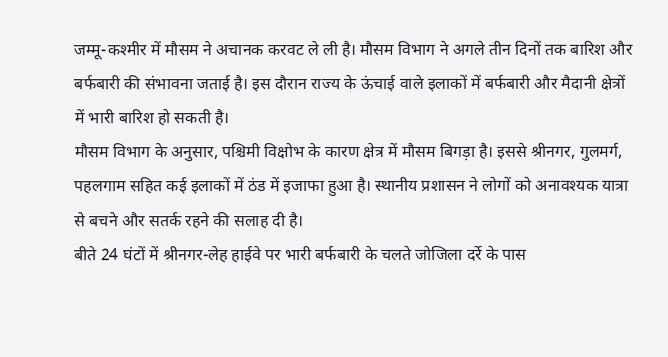जम्मू-कश्मीर में मौसम ने अचानक करवट ले ली है। मौसम विभाग ने अगले तीन दिनों तक बारिश और बर्फबारी की संभावना जताई है। इस दौरान राज्य के ऊंचाई वाले इलाकों में बर्फबारी और मैदानी क्षेत्रों में भारी बारिश हो सकती है।
मौसम विभाग के अनुसार, पश्चिमी विक्षोभ के कारण क्षेत्र में मौसम बिगड़ा है। इससे श्रीनगर, गुलमर्ग, पहलगाम सहित कई इलाकों में ठंड में इजाफा हुआ है। स्थानीय प्रशासन ने लोगों को अनावश्यक यात्रा से बचने और सतर्क रहने की सलाह दी है।
बीते 24 घंटों में श्रीनगर-लेह हाईवे पर भारी बर्फबारी के चलते जोजिला दर्रे के पास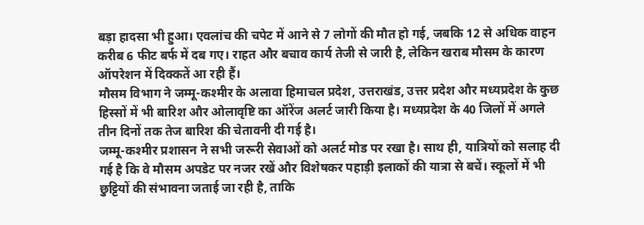बड़ा हादसा भी हुआ। एवलांच की चपेट में आने से 7 लोगों की मौत हो गई, जबकि 12 से अधिक वाहन करीब 6 फीट बर्फ में दब गए। राहत और बचाव कार्य तेजी से जारी है, लेकिन खराब मौसम के कारण ऑपरेशन में दिक्कतें आ रही हैं।
मौसम विभाग ने जम्मू-कश्मीर के अलावा हिमाचल प्रदेश, उत्तराखंड, उत्तर प्रदेश और मध्यप्रदेश के कुछ हिस्सों में भी बारिश और ओलावृष्टि का ऑरेंज अलर्ट जारी किया है। मध्यप्रदेश के 40 जिलों में अगले तीन दिनों तक तेज बारिश की चेतावनी दी गई है।
जम्मू-कश्मीर प्रशासन ने सभी जरूरी सेवाओं को अलर्ट मोड पर रखा है। साथ ही, यात्रियों को सलाह दी गई है कि वे मौसम अपडेट पर नजर रखें और विशेषकर पहाड़ी इलाकों की यात्रा से बचें। स्कूलों में भी छुट्टियों की संभावना जताई जा रही है, ताकि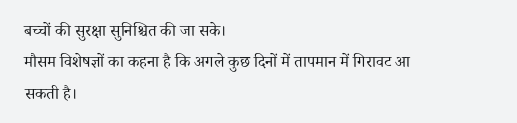बच्चों की सुरक्षा सुनिश्चित की जा सके।
मौसम विशेषज्ञों का कहना है कि अगले कुछ दिनों में तापमान में गिरावट आ सकती है।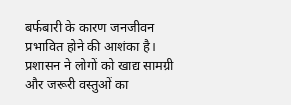बर्फबारी के कारण जनजीवन प्रभावित होने की आशंका है। प्रशासन ने लोगों को खाद्य सामग्री और जरूरी वस्तुओं का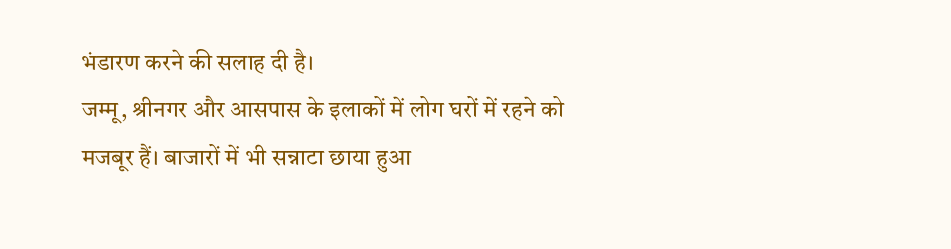भंडारण करने की सलाह दी है।
जम्मू, श्रीनगर और आसपास के इलाकों में लोग घरों में रहने को मजबूर हैं। बाजारों में भी सन्नाटा छाया हुआ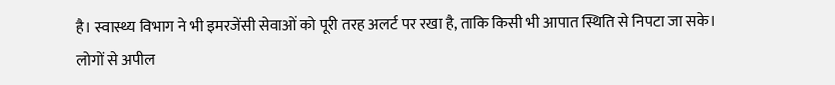है। स्वास्थ्य विभाग ने भी इमरजेंसी सेवाओं को पूरी तरह अलर्ट पर रखा है, ताकि किसी भी आपात स्थिति से निपटा जा सके।
लोगों से अपील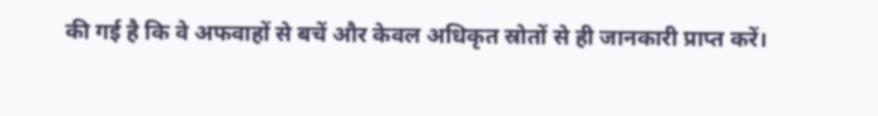की गई है कि वे अफवाहों से बचें और केवल अधिकृत स्रोतों से ही जानकारी प्राप्त करें।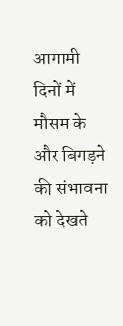आगामी दिनों में मौसम के और बिगड़ने की संभावना को देखते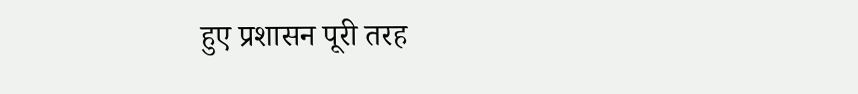हुए प्रशासन पूरी तरह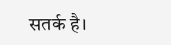सतर्क है।